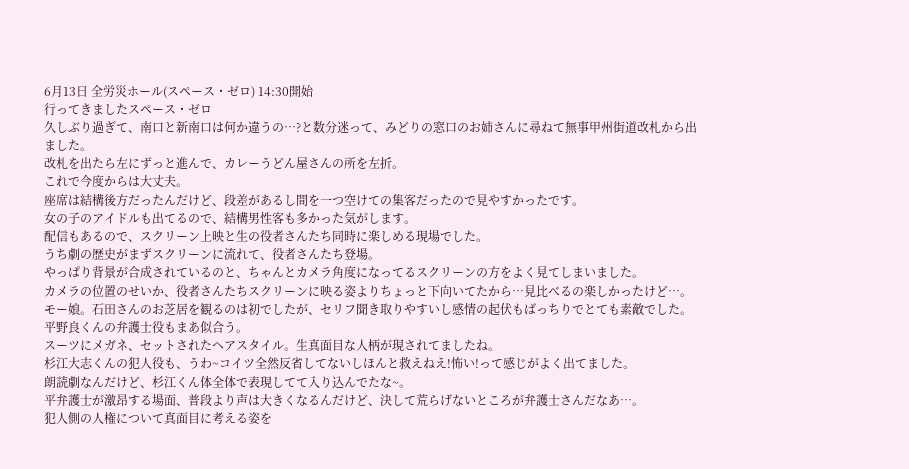6月13日 全労災ホール(スペース・ゼロ) 14:30開始
行ってきましたスペース・ゼロ
久しぶり過ぎて、南口と新南口は何か違うの…?と数分迷って、みどりの窓口のお姉さんに尋ねて無事甲州街道改札から出ました。
改札を出たら左にずっと進んで、カレーうどん屋さんの所を左折。
これで今度からは大丈夫。
座席は結構後方だったんだけど、段差があるし間を一つ空けての集客だったので見やすかったです。
女の子のアイドルも出てるので、結構男性客も多かった気がします。
配信もあるので、スクリーン上映と生の役者さんたち同時に楽しめる現場でした。
うち劇の歴史がまずスクリーンに流れて、役者さんたち登場。
やっぱり背景が合成されているのと、ちゃんとカメラ角度になってるスクリーンの方をよく見てしまいました。
カメラの位置のせいか、役者さんたちスクリーンに映る姿よりちょっと下向いてたから…見比べるの楽しかったけど…。
モー娘。石田さんのお芝居を観るのは初でしたが、セリフ聞き取りやすいし感情の起伏もばっちりでとても素敵でした。
平野良くんの弁護士役もまあ似合う。
スーツにメガネ、セットされたヘアスタイル。生真面目な人柄が現されてましたね。
杉江大志くんの犯人役も、うわ~コイツ全然反省してないしほんと救えねえ!怖い!って感じがよく出てました。
朗読劇なんだけど、杉江くん体全体で表現してて入り込んでたな~。
平弁護士が激昂する場面、普段より声は大きくなるんだけど、決して荒らげないところが弁護士さんだなあ…。
犯人側の人権について真面目に考える姿を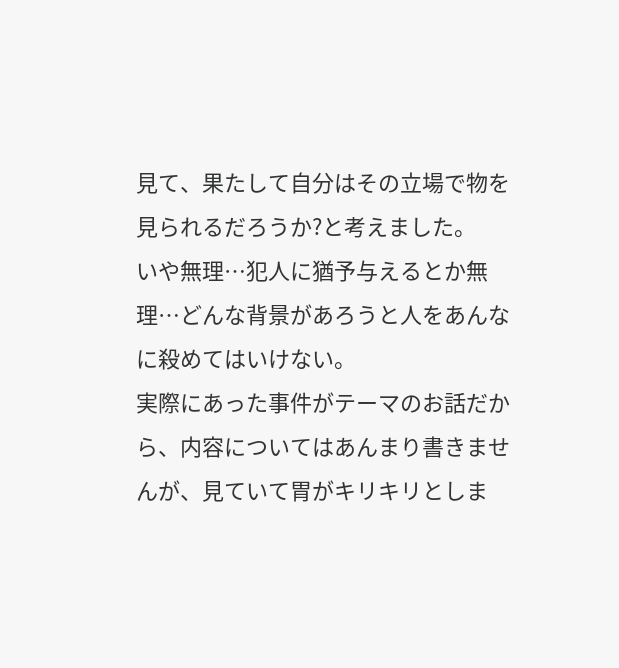見て、果たして自分はその立場で物を見られるだろうか?と考えました。
いや無理…犯人に猶予与えるとか無理…どんな背景があろうと人をあんなに殺めてはいけない。
実際にあった事件がテーマのお話だから、内容についてはあんまり書きませんが、見ていて胃がキリキリとしま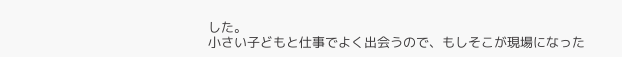した。
小さい子どもと仕事でよく出会うので、もしそこが現場になった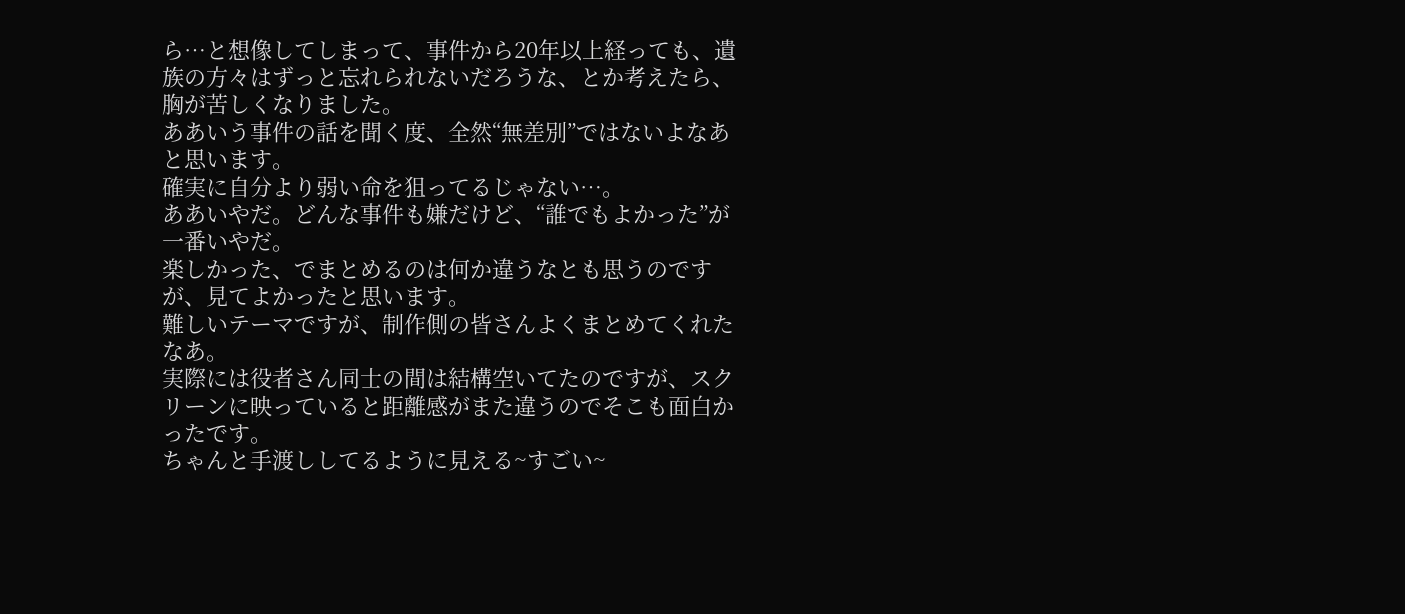ら…と想像してしまって、事件から20年以上経っても、遺族の方々はずっと忘れられないだろうな、とか考えたら、胸が苦しくなりました。
ああいう事件の話を聞く度、全然“無差別”ではないよなあと思います。
確実に自分より弱い命を狙ってるじゃない…。
ああいやだ。どんな事件も嫌だけど、“誰でもよかった”が一番いやだ。
楽しかった、でまとめるのは何か違うなとも思うのですが、見てよかったと思います。
難しいテーマですが、制作側の皆さんよくまとめてくれたなあ。
実際には役者さん同士の間は結構空いてたのですが、スクリーンに映っていると距離感がまた違うのでそこも面白かったです。
ちゃんと手渡ししてるように見える~すごい~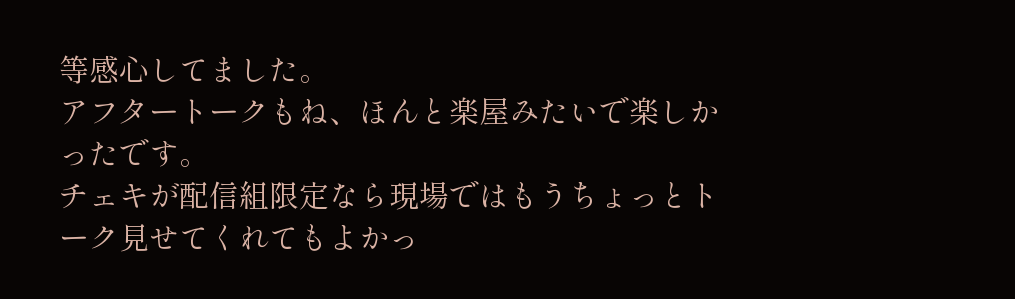等感心してました。
アフタートークもね、ほんと楽屋みたいで楽しかったです。
チェキが配信組限定なら現場ではもうちょっとトーク見せてくれてもよかっ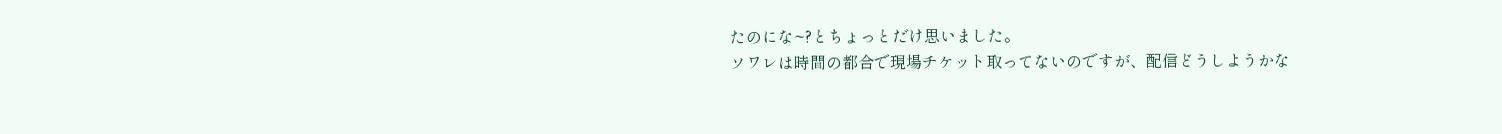たのにな~?とちょっとだけ思いました。
ソワレは時間の都合で現場チケット取ってないのですが、配信どうしようかな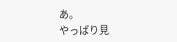あ。
やっぱり見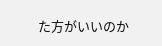た方がいいのか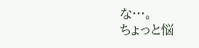な…。
ちょっと悩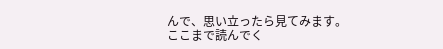んで、思い立ったら見てみます。
ここまで読んでく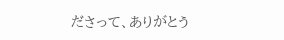ださって、ありがとう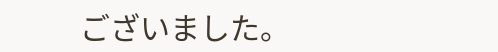ございました。